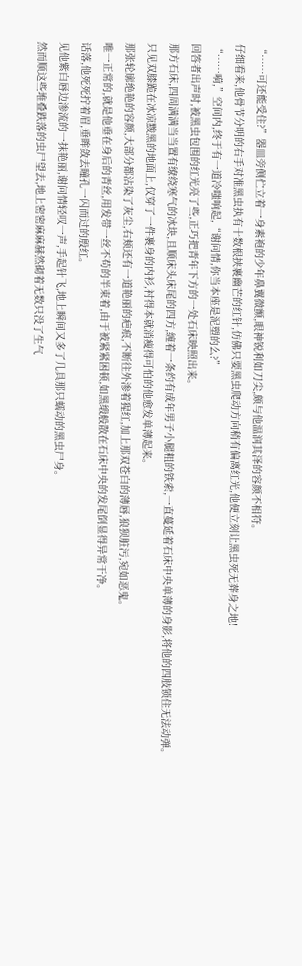“……可还能受住?”器皿旁侧伫立着一身素袍的少年鼻翼微颤,眼神锐利如刀尖,颇与他温润其泽的容颜不相符。
仔细看来,他骨节分明的右手对准黑虫执有十数根挟裹幽芒的红针,仿佛只要黑虫爬动方向稍有偏离红光,他便立刻让黑虫死无葬身之地!
“……嗬,”空间内,终于有一道冷嗤响起,“谢问情,你当本座是泥塑的么?”
回答者出声时,被黑虫包围的红光亮了些,正巧把青年下方的一处石床映照出来。
那方石床,四周满满当当置有缭绕寒气的冰块,且顺床头床尾的四方,缠着一条约有成年男子小腿粗的铁索,一直蔓延着石床中央单薄的身影,将他的四肢锁住无法动弹。
只见双膝跪在冰凉黢黑的地面上,仅穿了一件裹身的内衫,衬得本就消瘦得可怕的他愈发单薄起来。
那张轮廓绝艳的容颜,大部分都沾染了灰尘,右颊还有一道艳丽的疤痕,不断往外渗着猩红,加上那双苍白的薄唇,狼狈脏污,宛如恶鬼。
唯一正常的,就是他垂在身后的青丝,用发带一丝不苟的半束着,由于被紧紧困顿,如黑缎般散在石床中央的发尾倒显得异常干净。
话落,他死死拧着眉,垂眸敛去瞳孔一闪而过的殷红。
见他紫白唇边渗流的一抹艳丽,谢问情轻叹一声,手起针飞,地上瞬间又多了几具那只蠕动的黑虫尸身。
然而顺这些堆叠跌落的虫尸望去,地上密密麻麻赫然砌着无数只没了生气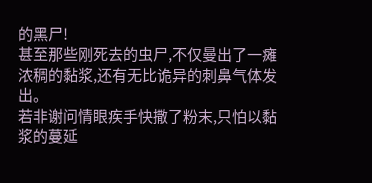的黑尸!
甚至那些刚死去的虫尸,不仅曼出了一瘫浓稠的黏浆,还有无比诡异的刺鼻气体发出。
若非谢问情眼疾手快撒了粉末,只怕以黏浆的蔓延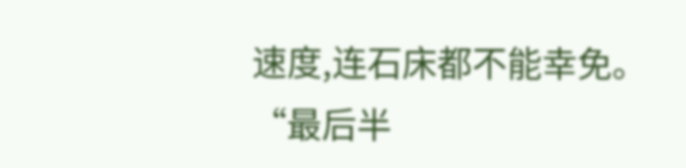速度,连石床都不能幸免。
“最后半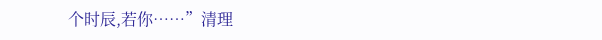个时辰,若你……”清理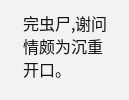完虫尸,谢问情颇为沉重开口。